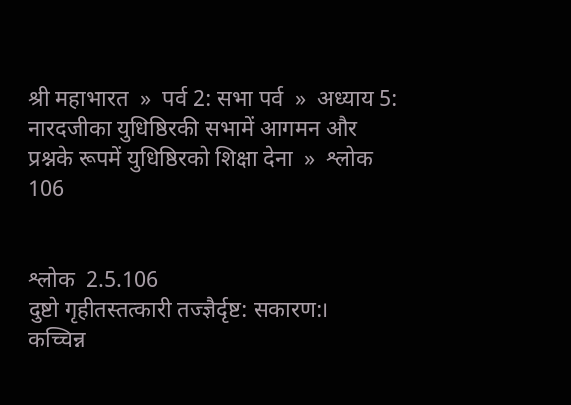श्री महाभारत  »  पर्व 2: सभा पर्व  »  अध्याय 5: नारदजीका युधिष्ठिरकी सभामें आगमन और प्रश्नके रूपमें युधिष्ठिरको शिक्षा देना  »  श्लोक 106


श्लोक  2.5.106
दुष्टो गृहीतस्तत्कारी तज्ज्ञैर्दृष्ट: सकारण:।
कच्चिन्न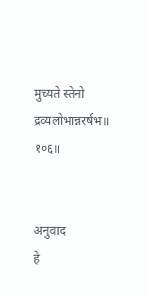मुच्यते स्तेनो द्रव्यलोभान्नरर्षभ॥ १०६॥


अनुवाद
हे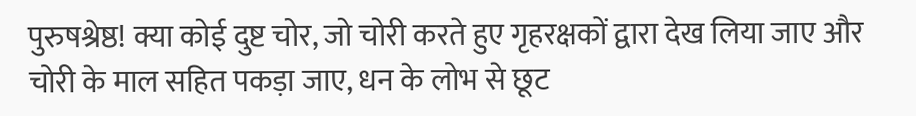पुरुषश्रेष्ठ! क्या कोई दुष्ट चोर, जो चोरी करते हुए गृहरक्षकों द्वारा देख लिया जाए और चोरी के माल सहित पकड़ा जाए, धन के लोभ से छूट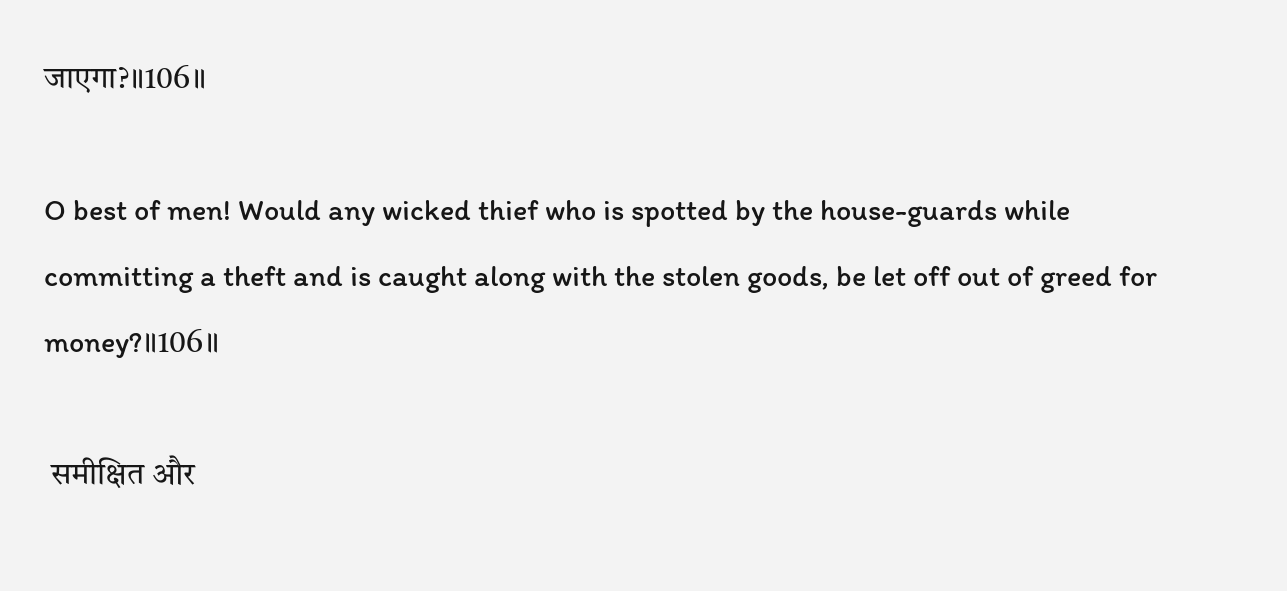जाएगा?॥106॥

O best of men! Would any wicked thief who is spotted by the house-guards while committing a theft and is caught along with the stolen goods, be let off out of greed for money?॥106॥

 समीक्षित और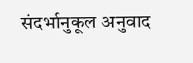संदर्भानुकूल अनुवाद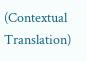(Contextual Translation)